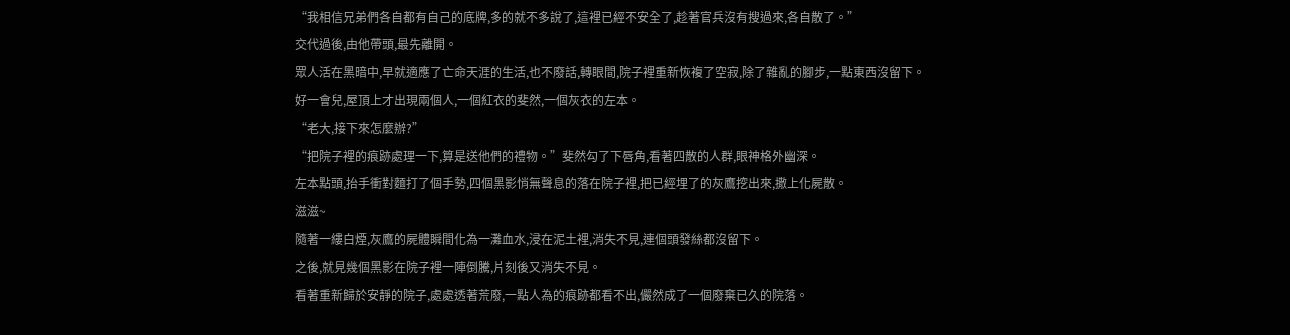“我相信兄弟們各自都有自己的底牌,多的就不多說了,這裡已經不安全了,趁著官兵沒有搜過來,各自散了。”
交代過後,由他帶頭,最先離開。
眾人活在黑暗中,早就適應了亡命天涯的生活,也不廢話,轉眼間,院子裡重新恢複了空寂,除了雜亂的腳步,一點東西沒留下。
好一會兒,屋頂上才出現兩個人,一個紅衣的斐然,一個灰衣的左本。
“老大,接下來怎麼辦?”
“把院子裡的痕跡處理一下,算是送他們的禮物。”斐然勾了下唇角,看著四散的人群,眼神格外幽深。
左本點頭,抬手衝對麵打了個手勢,四個黑影悄無聲息的落在院子裡,把已經埋了的灰鷹挖出來,撒上化屍散。
滋滋~
隨著一縷白煙,灰鷹的屍體瞬間化為一灘血水,浸在泥土裡,消失不見,連個頭發絲都沒留下。
之後,就見幾個黑影在院子裡一陣倒騰,片刻後又消失不見。
看著重新歸於安靜的院子,處處透著荒廢,一點人為的痕跡都看不出,儼然成了一個廢棄已久的院落。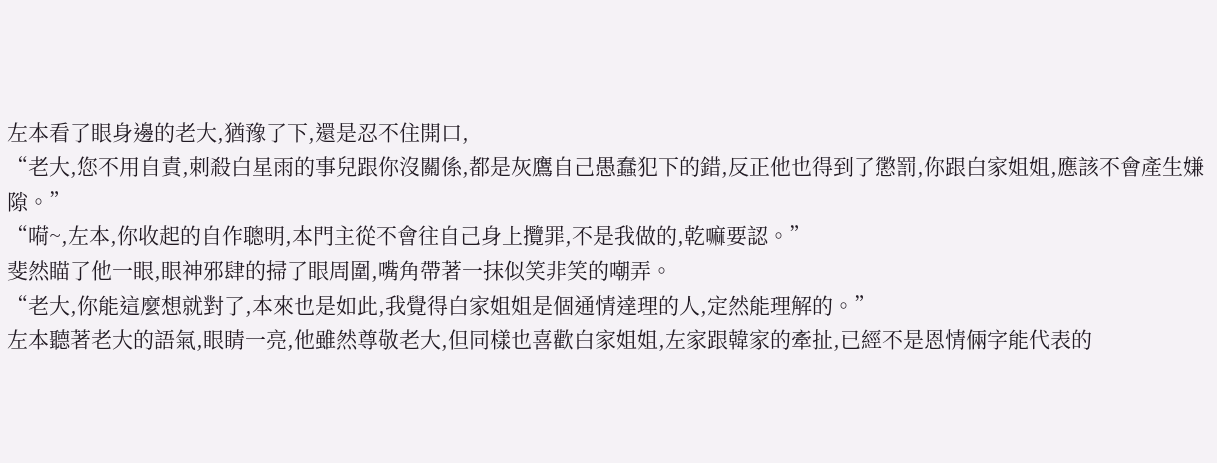左本看了眼身邊的老大,猶豫了下,還是忍不住開口,
“老大,您不用自責,刺殺白星雨的事兒跟你沒關係,都是灰鷹自己愚蠢犯下的錯,反正他也得到了懲罰,你跟白家姐姐,應該不會產生嫌隙。”
“嗬~,左本,你收起的自作聰明,本門主從不會往自己身上攬罪,不是我做的,乾嘛要認。”
斐然瞄了他一眼,眼神邪肆的掃了眼周圍,嘴角帶著一抹似笑非笑的嘲弄。
“老大,你能這麼想就對了,本來也是如此,我覺得白家姐姐是個通情達理的人,定然能理解的。”
左本聽著老大的語氣,眼睛一亮,他雖然尊敬老大,但同樣也喜歡白家姐姐,左家跟韓家的牽扯,已經不是恩情倆字能代表的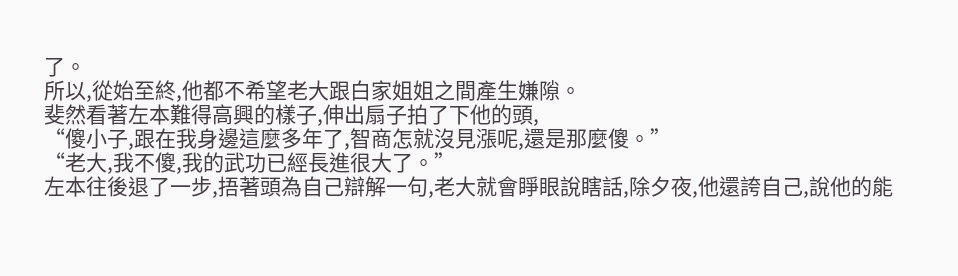了。
所以,從始至終,他都不希望老大跟白家姐姐之間產生嫌隙。
斐然看著左本難得高興的樣子,伸出扇子拍了下他的頭,
“傻小子,跟在我身邊這麼多年了,智商怎就沒見漲呢,還是那麼傻。”
“老大,我不傻,我的武功已經長進很大了。”
左本往後退了一步,捂著頭為自己辯解一句,老大就會睜眼說瞎話,除夕夜,他還誇自己,說他的能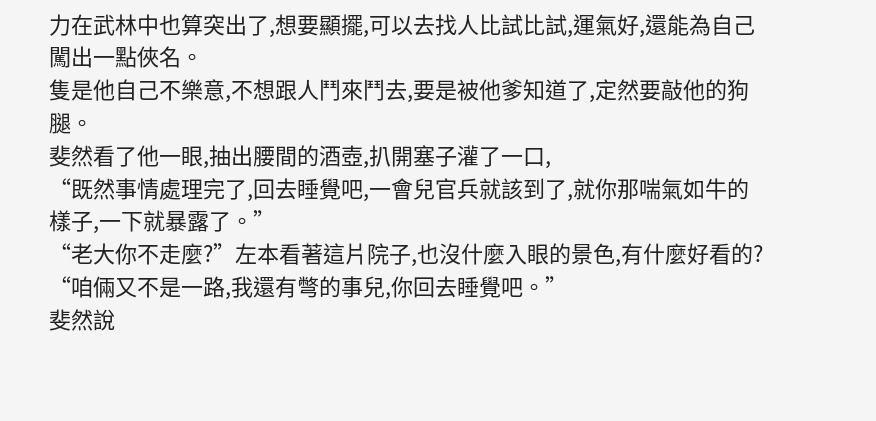力在武林中也算突出了,想要顯擺,可以去找人比試比試,運氣好,還能為自己闖出一點俠名。
隻是他自己不樂意,不想跟人鬥來鬥去,要是被他爹知道了,定然要敲他的狗腿。
斐然看了他一眼,抽出腰間的酒壺,扒開塞子灌了一口,
“既然事情處理完了,回去睡覺吧,一會兒官兵就該到了,就你那喘氣如牛的樣子,一下就暴露了。”
“老大你不走麼?”左本看著這片院子,也沒什麼入眼的景色,有什麼好看的?
“咱倆又不是一路,我還有彆的事兒,你回去睡覺吧。”
斐然說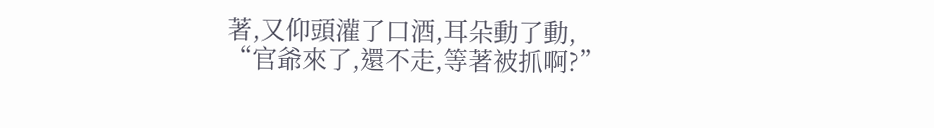著,又仰頭灌了口酒,耳朵動了動,
“官爺來了,還不走,等著被抓啊?”